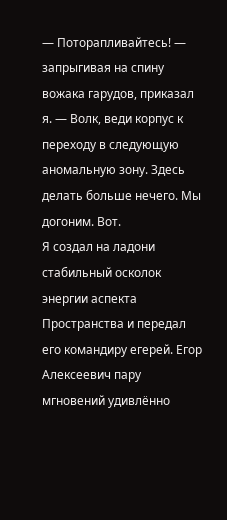— Поторапливайтесь! — запрыгивая на спину вожака гарудов, приказал я. — Волк, веди корпус к переходу в следующую аномальную зону. Здесь делать больше нечего. Мы догоним. Вот.
Я создал на ладони стабильный осколок энергии аспекта Пространства и передал его командиру егерей. Егор Алексеевич пару мгновений удивлённо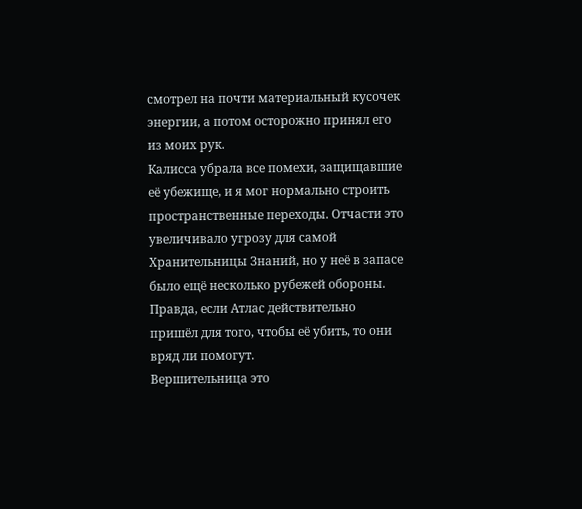смотрел на почти материальный кусочек энергии, а потом осторожно принял его из моих рук.
Калисса убрала все помехи, защищавшие её убежище, и я мог нормально строить пространственные переходы. Отчасти это увеличивало угрозу для самой Хранительницы Знаний, но у неё в запасе было ещё несколько рубежей обороны. Правда, если Атлас действительно пришёл для того, чтобы её убить, то они вряд ли помогут.
Вершительница это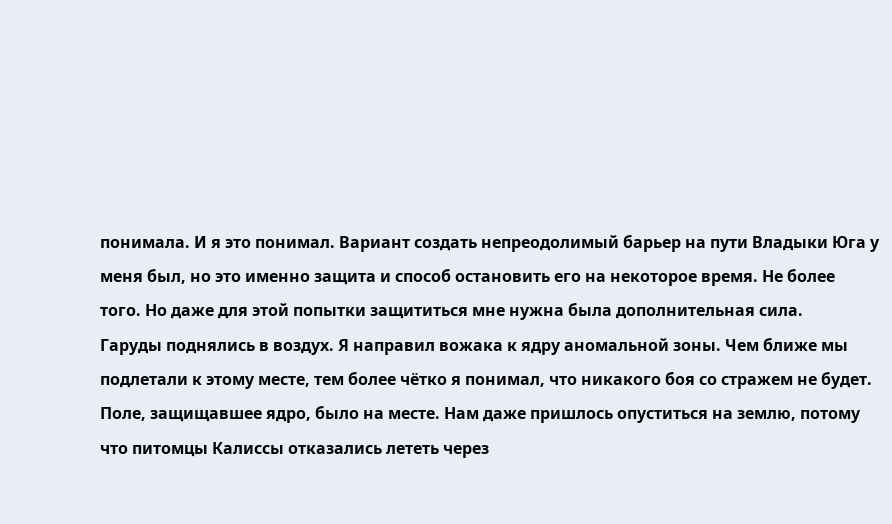понимала. И я это понимал. Вариант создать непреодолимый барьер на пути Владыки Юга у меня был, но это именно защита и способ остановить его на некоторое время. Не более того. Но даже для этой попытки защититься мне нужна была дополнительная сила.
Гаруды поднялись в воздух. Я направил вожака к ядру аномальной зоны. Чем ближе мы подлетали к этому месте, тем более чётко я понимал, что никакого боя со стражем не будет. Поле, защищавшее ядро, было на месте. Нам даже пришлось опуститься на землю, потому что питомцы Калиссы отказались лететь через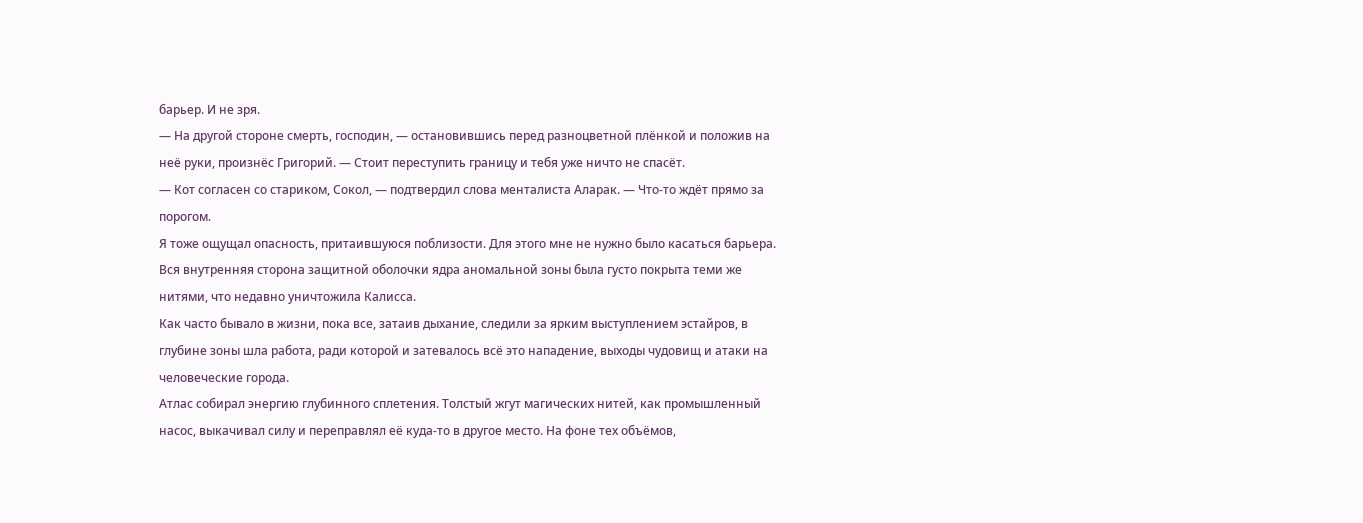барьер. И не зря.
— На другой стороне смерть, господин, — остановившись перед разноцветной плёнкой и положив на неё руки, произнёс Григорий. — Стоит переступить границу и тебя уже ничто не спасёт.
— Кот согласен со стариком, Сокол, — подтвердил слова менталиста Аларак. — Что-то ждёт прямо за порогом.
Я тоже ощущал опасность, притаившуюся поблизости. Для этого мне не нужно было касаться барьера. Вся внутренняя сторона защитной оболочки ядра аномальной зоны была густо покрыта теми же нитями, что недавно уничтожила Калисса.
Как часто бывало в жизни, пока все, затаив дыхание, следили за ярким выступлением эстайров, в глубине зоны шла работа, ради которой и затевалось всё это нападение, выходы чудовищ и атаки на человеческие города.
Атлас собирал энергию глубинного сплетения. Толстый жгут магических нитей, как промышленный насос, выкачивал силу и переправлял её куда-то в другое место. На фоне тех объёмов,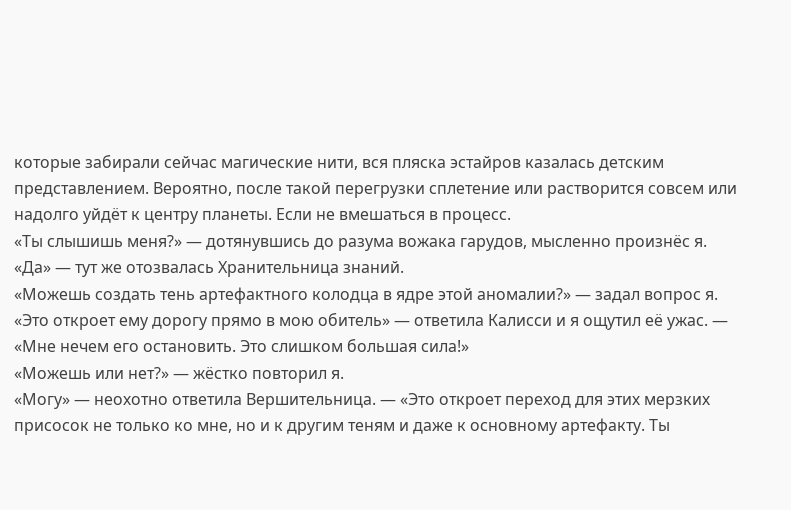которые забирали сейчас магические нити, вся пляска эстайров казалась детским представлением. Вероятно, после такой перегрузки сплетение или растворится совсем или надолго уйдёт к центру планеты. Если не вмешаться в процесс.
«Ты слышишь меня?» — дотянувшись до разума вожака гарудов, мысленно произнёс я.
«Да» — тут же отозвалась Хранительница знаний.
«Можешь создать тень артефактного колодца в ядре этой аномалии?» — задал вопрос я.
«Это откроет ему дорогу прямо в мою обитель» — ответила Калисси и я ощутил её ужас. — «Мне нечем его остановить. Это слишком большая сила!»
«Можешь или нет?» — жёстко повторил я.
«Могу» — неохотно ответила Вершительница. — «Это откроет переход для этих мерзких присосок не только ко мне, но и к другим теням и даже к основному артефакту. Ты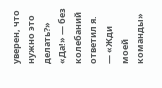уверен, что нужно это делать?»
«Да!» — без колебаний ответил я. — «Жди моей команды»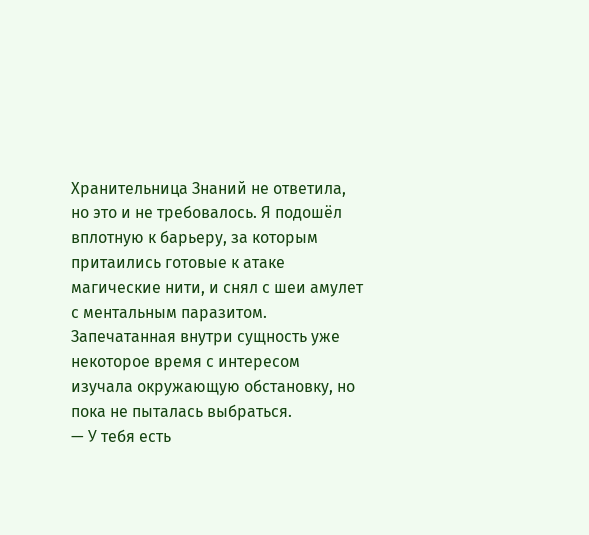Хранительница Знаний не ответила, но это и не требовалось. Я подошёл вплотную к барьеру, за которым притаились готовые к атаке магические нити, и снял с шеи амулет с ментальным паразитом. Запечатанная внутри сущность уже некоторое время с интересом изучала окружающую обстановку, но пока не пыталась выбраться.
— У тебя есть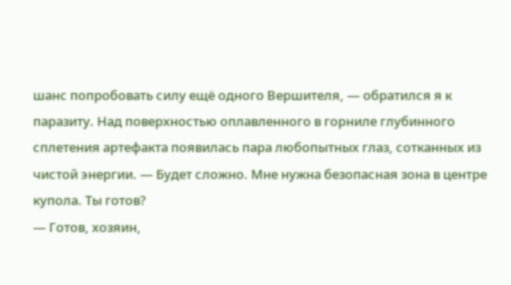шанс попробовать силу ещё одного Вершителя, — обратился я к паразиту. Над поверхностью оплавленного в горниле глубинного сплетения артефакта появилась пара любопытных глаз, сотканных из чистой энергии. — Будет сложно. Мне нужна безопасная зона в центре купола. Ты готов?
— Готов, хозяин,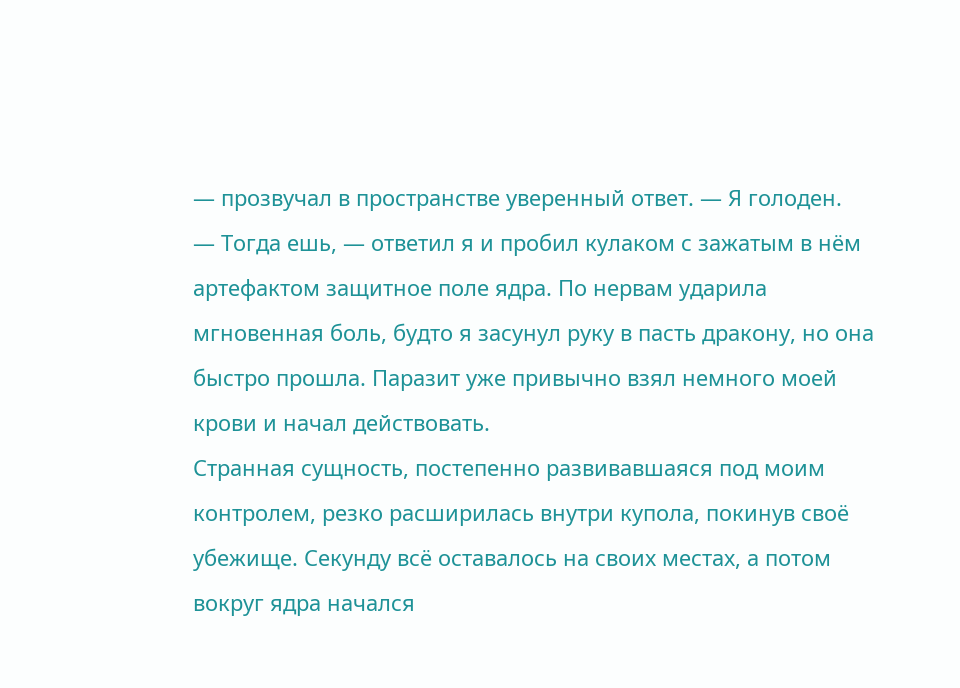— прозвучал в пространстве уверенный ответ. — Я голоден.
— Тогда ешь, — ответил я и пробил кулаком с зажатым в нём артефактом защитное поле ядра. По нервам ударила мгновенная боль, будто я засунул руку в пасть дракону, но она быстро прошла. Паразит уже привычно взял немного моей крови и начал действовать.
Странная сущность, постепенно развивавшаяся под моим контролем, резко расширилась внутри купола, покинув своё убежище. Секунду всё оставалось на своих местах, а потом вокруг ядра начался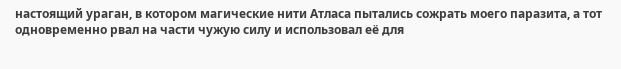настоящий ураган, в котором магические нити Атласа пытались сожрать моего паразита, а тот одновременно рвал на части чужую силу и использовал её для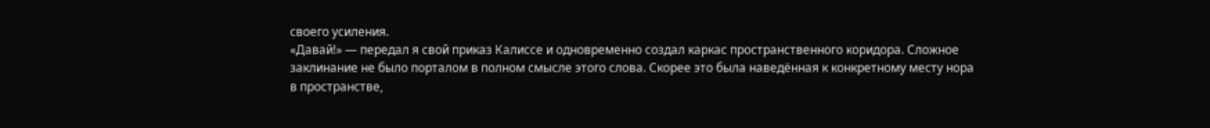своего усиления.
«Давай!» — передал я свой приказ Калиссе и одновременно создал каркас пространственного коридора. Сложное заклинание не было порталом в полном смысле этого слова. Скорее это была наведённая к конкретному месту нора в пространстве,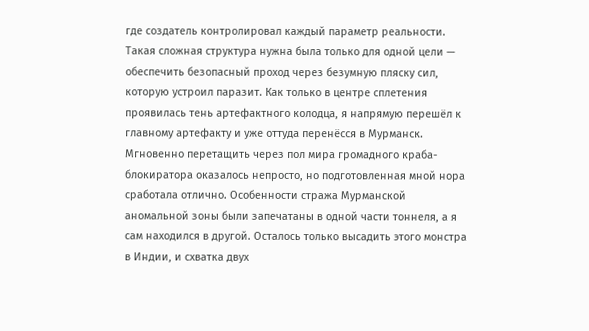где создатель контролировал каждый параметр реальности.
Такая сложная структура нужна была только для одной цели — обеспечить безопасный проход через безумную пляску сил, которую устроил паразит. Как только в центре сплетения проявилась тень артефактного колодца, я напрямую перешёл к главному артефакту и уже оттуда перенёсся в Мурманск.
Мгновенно перетащить через пол мира громадного краба-блокиратора оказалось непросто, но подготовленная мной нора сработала отлично. Особенности стража Мурманской аномальной зоны были запечатаны в одной части тоннеля, а я сам находился в другой. Осталось только высадить этого монстра в Индии, и схватка двух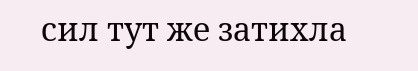сил тут же затихла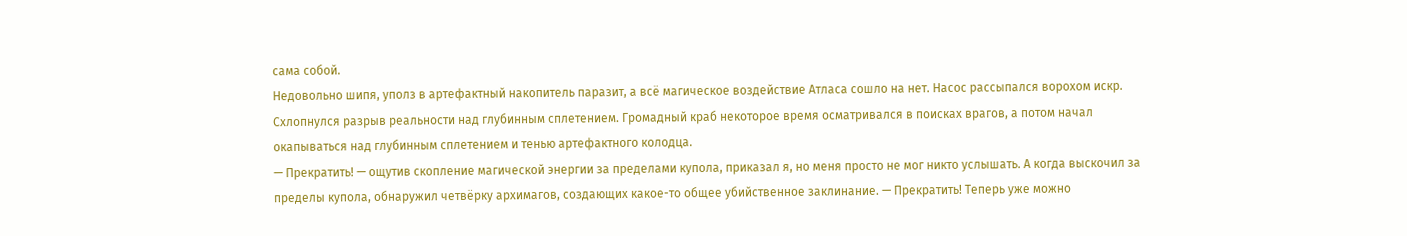сама собой.
Недовольно шипя, уполз в артефактный накопитель паразит, а всё магическое воздействие Атласа сошло на нет. Насос рассыпался ворохом искр. Схлопнулся разрыв реальности над глубинным сплетением. Громадный краб некоторое время осматривался в поисках врагов, а потом начал окапываться над глубинным сплетением и тенью артефактного колодца.
— Прекратить! — ощутив скопление магической энергии за пределами купола, приказал я, но меня просто не мог никто услышать. А когда выскочил за пределы купола, обнаружил четвёрку архимагов, создающих какое-то общее убийственное заклинание. — Прекратить! Теперь уже можно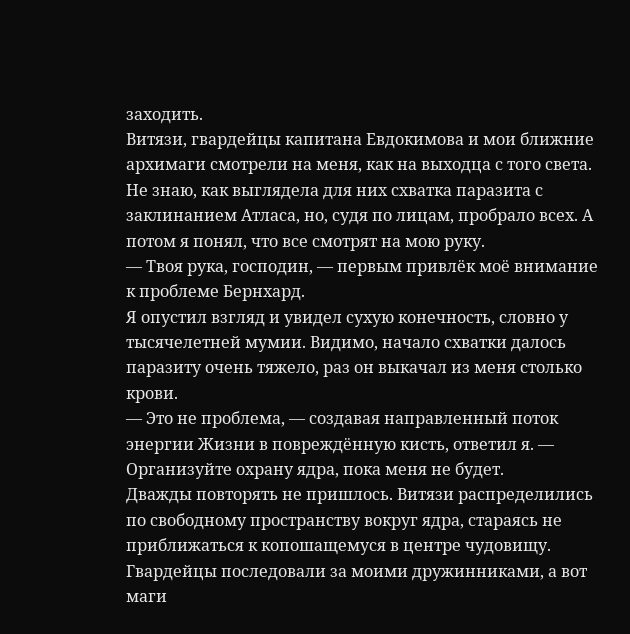заходить.
Витязи, гвардейцы капитана Евдокимова и мои ближние архимаги смотрели на меня, как на выходца с того света. Не знаю, как выглядела для них схватка паразита с заклинанием Атласа, но, судя по лицам, пробрало всех. А потом я понял, что все смотрят на мою руку.
— Твоя рука, господин, — первым привлёк моё внимание к проблеме Бернхард.
Я опустил взгляд и увидел сухую конечность, словно у тысячелетней мумии. Видимо, начало схватки далось паразиту очень тяжело, раз он выкачал из меня столько крови.
— Это не проблема, — создавая направленный поток энергии Жизни в повреждённую кисть, ответил я. — Организуйте охрану ядра, пока меня не будет.
Дважды повторять не пришлось. Витязи распределились по свободному пространству вокруг ядра, стараясь не приближаться к копошащемуся в центре чудовищу. Гвардейцы последовали за моими дружинниками, а вот маги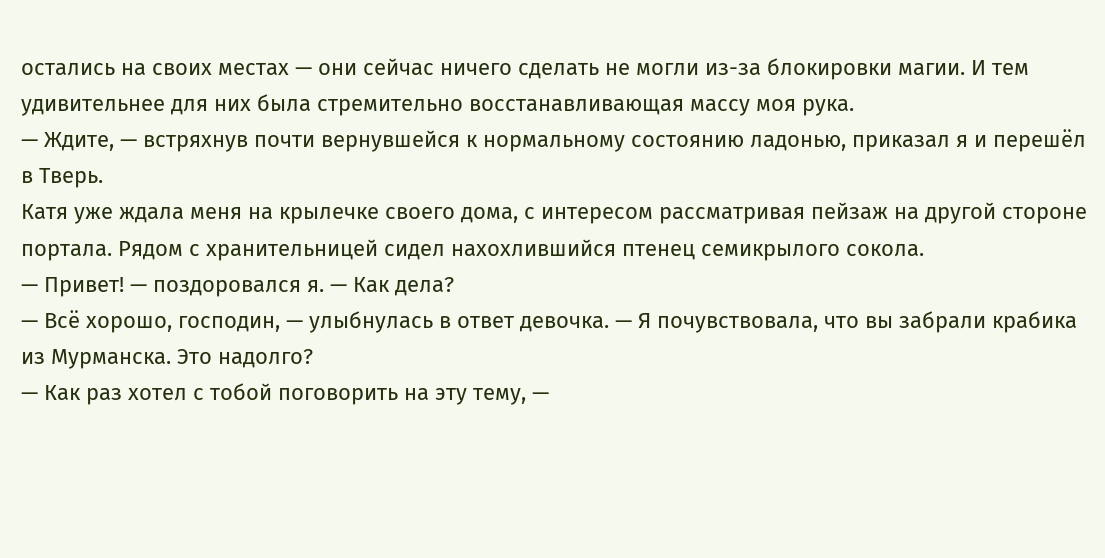остались на своих местах — они сейчас ничего сделать не могли из-за блокировки магии. И тем удивительнее для них была стремительно восстанавливающая массу моя рука.
— Ждите, — встряхнув почти вернувшейся к нормальному состоянию ладонью, приказал я и перешёл в Тверь.
Катя уже ждала меня на крылечке своего дома, с интересом рассматривая пейзаж на другой стороне портала. Рядом с хранительницей сидел нахохлившийся птенец семикрылого сокола.
— Привет! — поздоровался я. — Как дела?
— Всё хорошо, господин, — улыбнулась в ответ девочка. — Я почувствовала, что вы забрали крабика из Мурманска. Это надолго?
— Как раз хотел с тобой поговорить на эту тему, —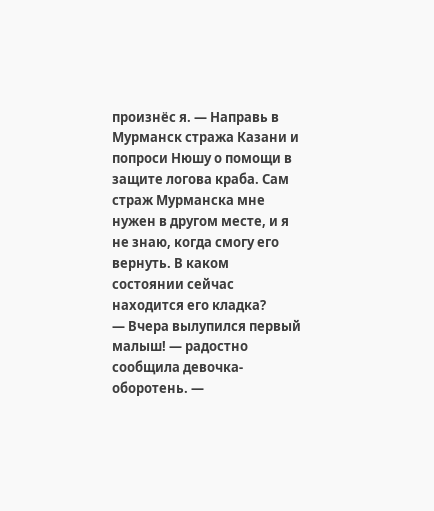произнёс я. — Направь в Мурманск стража Казани и попроси Нюшу о помощи в защите логова краба. Сам страж Мурманска мне нужен в другом месте, и я не знаю, когда смогу его вернуть. В каком состоянии сейчас находится его кладка?
— Вчера вылупился первый малыш! — радостно сообщила девочка-оборотень. —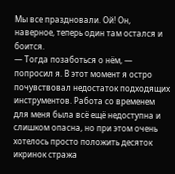Мы все праздновали. Ой! Он, наверное, теперь один там остался и боится.
— Тогда позаботься о нём, — попросил я. В этот момент я остро почувствовал недостаток подходящих инструментов. Работа со временем для меня была всё ещё недоступна и слишком опасна, но при этом очень хотелось просто положить десяток икринок стража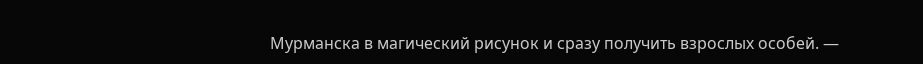Мурманска в магический рисунок и сразу получить взрослых особей. —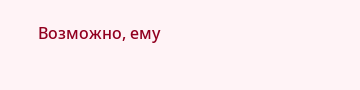Возможно, ему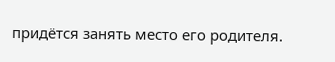придётся занять место его родителя.